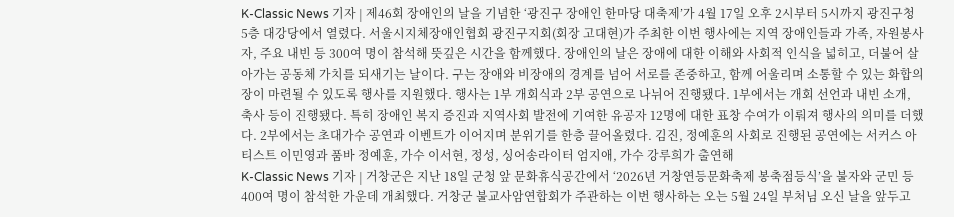K-Classic News 기자 | 제46회 장애인의 날을 기념한 ‘광진구 장애인 한마당 대축제’가 4월 17일 오후 2시부터 5시까지 광진구청 5층 대강당에서 열렸다. 서울시지체장애인협회 광진구지회(회장 고대현)가 주최한 이번 행사에는 지역 장애인들과 가족, 자원봉사자, 주요 내빈 등 300여 명이 참석해 뜻깊은 시간을 함께했다. 장애인의 날은 장애에 대한 이해와 사회적 인식을 넓히고, 더불어 살아가는 공동체 가치를 되새기는 날이다. 구는 장애와 비장애의 경계를 넘어 서로를 존중하고, 함께 어울리며 소통할 수 있는 화합의 장이 마련될 수 있도록 행사를 지원했다. 행사는 1부 개회식과 2부 공연으로 나뉘어 진행됐다. 1부에서는 개회 선언과 내빈 소개, 축사 등이 진행됐다. 특히 장애인 복지 증진과 지역사회 발전에 기여한 유공자 12명에 대한 표창 수여가 이뤄져 행사의 의미를 더했다. 2부에서는 초대가수 공연과 이벤트가 이어지며 분위기를 한층 끌어올렸다. 김진, 정예훈의 사회로 진행된 공연에는 서커스 아티스트 이민영과 품바 정예훈, 가수 이서현, 정성, 싱어송라이터 엄지애, 가수 강루희가 출연해
K-Classic News 기자 | 거창군은 지난 18일 군청 앞 문화휴식공간에서 ‘2026년 거창연등문화축제 봉축점등식’을 불자와 군민 등 400여 명이 참석한 가운데 개최했다. 거창군 불교사암연합회가 주관하는 이번 행사하는 오는 5월 24일 부처님 오신 날을 앞두고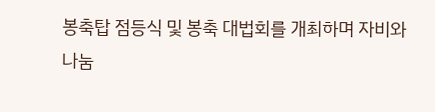봉축탑 점등식 및 봉축 대법회를 개최하며 자비와 나눔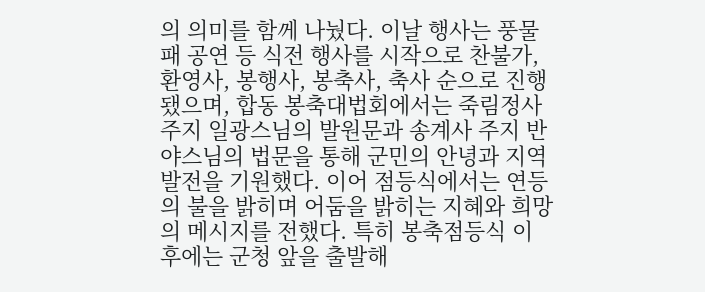의 의미를 함께 나눴다. 이날 행사는 풍물패 공연 등 식전 행사를 시작으로 찬불가, 환영사, 봉행사, 봉축사, 축사 순으로 진행됐으며, 합동 봉축대법회에서는 죽림정사 주지 일광스님의 발원문과 송계사 주지 반야스님의 법문을 통해 군민의 안녕과 지역 발전을 기원했다. 이어 점등식에서는 연등의 불을 밝히며 어둠을 밝히는 지혜와 희망의 메시지를 전했다. 특히 봉축점등식 이후에는 군청 앞을 출발해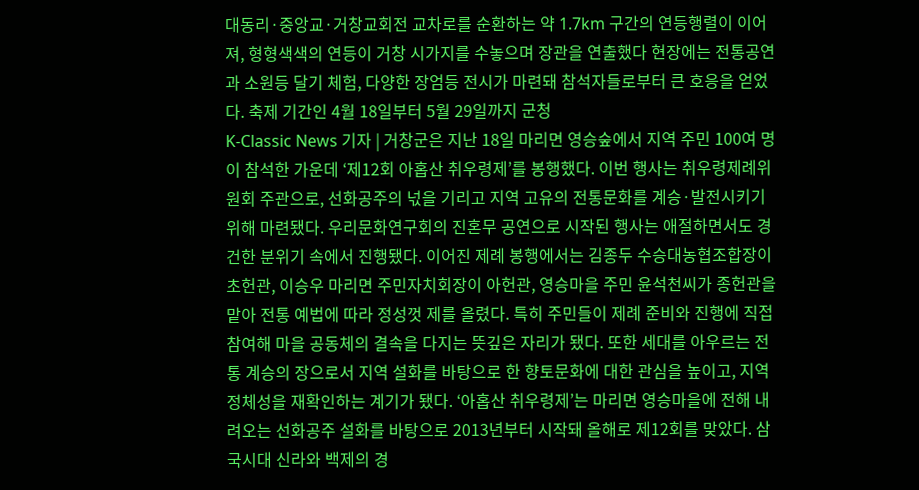대동리·중앙교·거창교회전 교차로를 순환하는 약 1.7km 구간의 연등행렬이 이어져, 형형색색의 연등이 거창 시가지를 수놓으며 장관을 연출했다 현장에는 전통공연과 소원등 달기 체험, 다양한 장엄등 전시가 마련돼 참석자들로부터 큰 호응을 얻었다. 축제 기간인 4월 18일부터 5월 29일까지 군청
K-Classic News 기자 | 거창군은 지난 18일 마리면 영승숲에서 지역 주민 100여 명이 참석한 가운데 ‘제12회 아홉산 취우령제’를 봉행했다. 이번 행사는 취우령제례위원회 주관으로, 선화공주의 넋을 기리고 지역 고유의 전통문화를 계승·발전시키기 위해 마련됐다. 우리문화연구회의 진혼무 공연으로 시작된 행사는 애절하면서도 경건한 분위기 속에서 진행됐다. 이어진 제례 봉행에서는 김종두 수승대농협조합장이 초헌관, 이승우 마리면 주민자치회장이 아헌관, 영승마을 주민 윤석천씨가 종헌관을 맡아 전통 예법에 따라 정성껏 제를 올렸다. 특히 주민들이 제례 준비와 진행에 직접 참여해 마을 공동체의 결속을 다지는 뜻깊은 자리가 됐다. 또한 세대를 아우르는 전통 계승의 장으로서 지역 설화를 바탕으로 한 향토문화에 대한 관심을 높이고, 지역 정체성을 재확인하는 계기가 됐다. ‘아홉산 취우령제’는 마리면 영승마을에 전해 내려오는 선화공주 설화를 바탕으로 2013년부터 시작돼 올해로 제12회를 맞았다. 삼국시대 신라와 백제의 경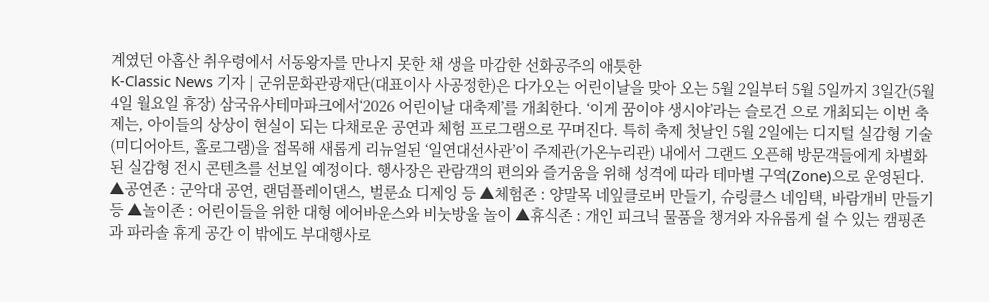계였던 아홉산 취우령에서 서동왕자를 만나지 못한 채 생을 마감한 선화공주의 애틋한
K-Classic News 기자 | 군위문화관광재단(대표이사 사공정한)은 다가오는 어린이날을 맞아 오는 5월 2일부터 5월 5일까지 3일간(5월 4일 월요일 휴장) 삼국유사테마파크에서‘2026 어린이날 대축제’를 개최한다. ‘이게 꿈이야 생시야’라는 슬로건 으로 개최되는 이번 축제는, 아이들의 상상이 현실이 되는 다채로운 공연과 체험 프로그램으로 꾸며진다. 특히 축제 첫날인 5월 2일에는 디지털 실감형 기술(미디어아트, 홀로그램)을 접목해 새롭게 리뉴얼된 ‘일연대선사관’이 주제관(가온누리관) 내에서 그랜드 오픈해 방문객들에게 차별화된 실감형 전시 콘텐츠를 선보일 예정이다. 행사장은 관람객의 편의와 즐거움을 위해 성격에 따라 테마별 구역(Zone)으로 운영된다. ▲공연존 : 군악대 공연, 랜덤플레이댄스, 벌룬쇼 디제잉 등 ▲체험존 : 양말목 네잎클로버 만들기, 슈링클스 네임택, 바람개비 만들기 등 ▲놀이존 : 어린이들을 위한 대형 에어바운스와 비눗방울 놀이 ▲휴식존 : 개인 피크닉 물품을 챙겨와 자유롭게 쉴 수 있는 캠핑존과 파라솔 휴게 공간 이 밖에도 부대행사로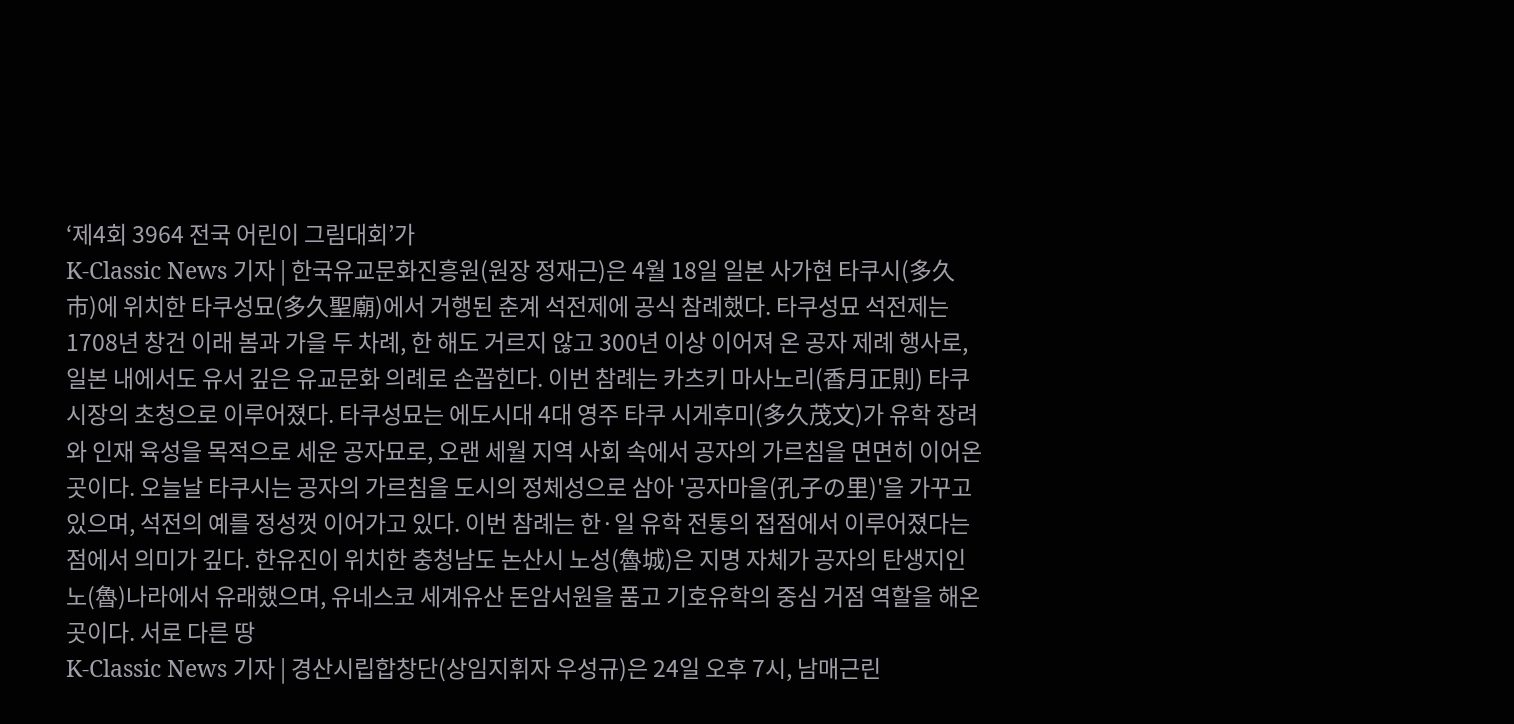‘제4회 3964 전국 어린이 그림대회’가
K-Classic News 기자 | 한국유교문화진흥원(원장 정재근)은 4월 18일 일본 사가현 타쿠시(多久市)에 위치한 타쿠성묘(多久聖廟)에서 거행된 춘계 석전제에 공식 참례했다. 타쿠성묘 석전제는 1708년 창건 이래 봄과 가을 두 차례, 한 해도 거르지 않고 300년 이상 이어져 온 공자 제례 행사로, 일본 내에서도 유서 깊은 유교문화 의례로 손꼽힌다. 이번 참례는 카츠키 마사노리(香月正則) 타쿠시장의 초청으로 이루어졌다. 타쿠성묘는 에도시대 4대 영주 타쿠 시게후미(多久茂文)가 유학 장려와 인재 육성을 목적으로 세운 공자묘로, 오랜 세월 지역 사회 속에서 공자의 가르침을 면면히 이어온 곳이다. 오늘날 타쿠시는 공자의 가르침을 도시의 정체성으로 삼아 '공자마을(孔子の里)'을 가꾸고 있으며, 석전의 예를 정성껏 이어가고 있다. 이번 참례는 한·일 유학 전통의 접점에서 이루어졌다는 점에서 의미가 깊다. 한유진이 위치한 충청남도 논산시 노성(魯城)은 지명 자체가 공자의 탄생지인 노(魯)나라에서 유래했으며, 유네스코 세계유산 돈암서원을 품고 기호유학의 중심 거점 역할을 해온 곳이다. 서로 다른 땅
K-Classic News 기자 | 경산시립합창단(상임지휘자 우성규)은 24일 오후 7시, 남매근린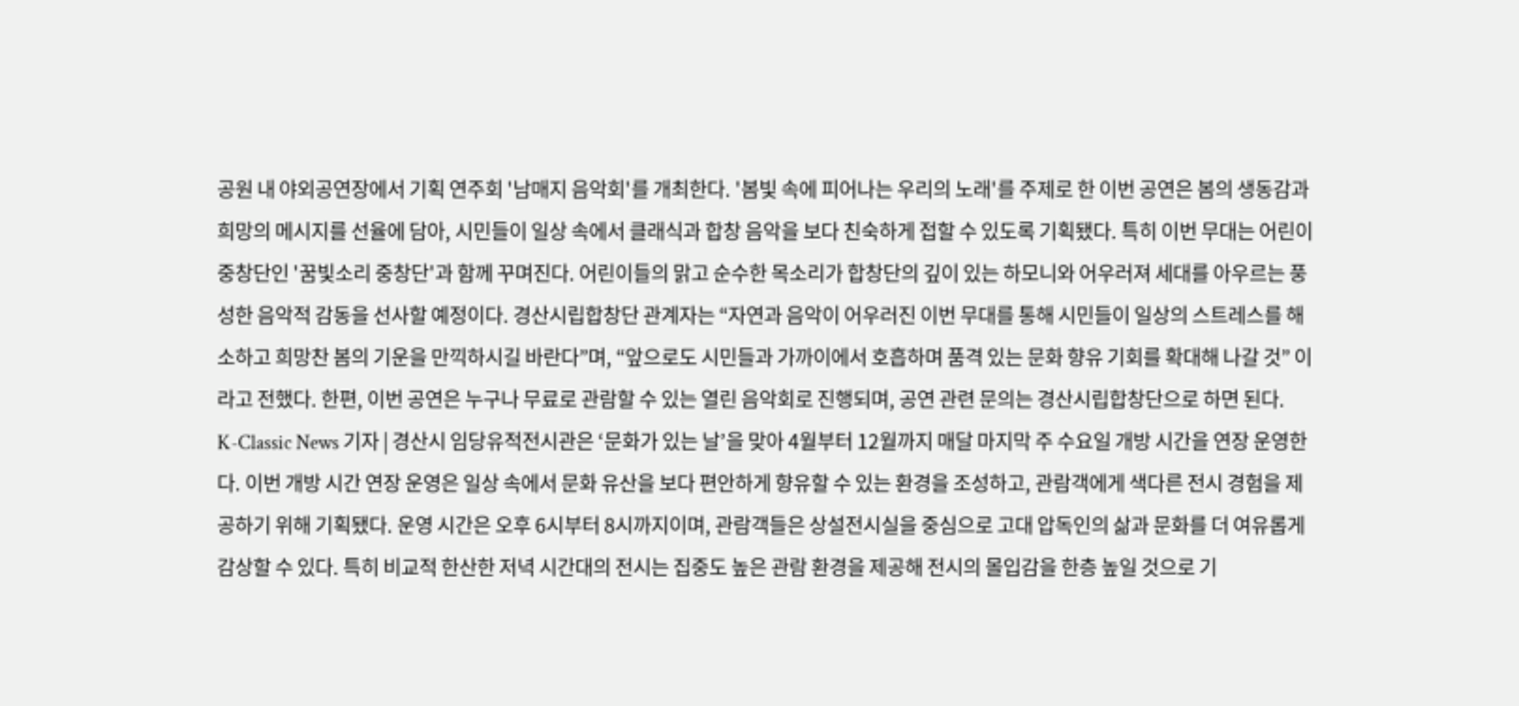공원 내 야외공연장에서 기획 연주회 '남매지 음악회'를 개최한다. '봄빛 속에 피어나는 우리의 노래'를 주제로 한 이번 공연은 봄의 생동감과 희망의 메시지를 선율에 담아, 시민들이 일상 속에서 클래식과 합창 음악을 보다 친숙하게 접할 수 있도록 기획됐다. 특히 이번 무대는 어린이 중창단인 '꿈빛소리 중창단'과 함께 꾸며진다. 어린이들의 맑고 순수한 목소리가 합창단의 깊이 있는 하모니와 어우러져 세대를 아우르는 풍성한 음악적 감동을 선사할 예정이다. 경산시립합창단 관계자는 “자연과 음악이 어우러진 이번 무대를 통해 시민들이 일상의 스트레스를 해소하고 희망찬 봄의 기운을 만끽하시길 바란다”며, “앞으로도 시민들과 가까이에서 호흡하며 품격 있는 문화 향유 기회를 확대해 나갈 것” 이라고 전했다. 한편, 이번 공연은 누구나 무료로 관람할 수 있는 열린 음악회로 진행되며, 공연 관련 문의는 경산시립합창단으로 하면 된다.
K-Classic News 기자 | 경산시 임당유적전시관은 ‘문화가 있는 날’을 맞아 4월부터 12월까지 매달 마지막 주 수요일 개방 시간을 연장 운영한다. 이번 개방 시간 연장 운영은 일상 속에서 문화 유산을 보다 편안하게 향유할 수 있는 환경을 조성하고, 관람객에게 색다른 전시 경험을 제공하기 위해 기획됐다. 운영 시간은 오후 6시부터 8시까지이며, 관람객들은 상설전시실을 중심으로 고대 압독인의 삶과 문화를 더 여유롭게 감상할 수 있다. 특히 비교적 한산한 저녁 시간대의 전시는 집중도 높은 관람 환경을 제공해 전시의 몰입감을 한층 높일 것으로 기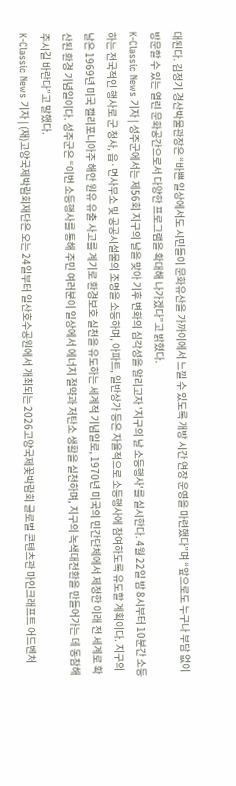대된다. 김정기 경산박물관장은 “바쁜 일상에서도 시민들이 문화유산을 가까이에서 느낄 수 있도록 개방 시간 연장 운영을 마련했다”며 “앞으로도 누구나 부담 없이 방문할 수 있는 열린 문화공간으로서 다양한 프로그램을 확대해 나가겠다”고 밝혔다.
K-Classic News 기자 | 성주군에서는 제56회 지구의 날을 맞아 기후 변화의 심각성을 알리고자 '지구의 날 소등행사'를 실시한다. 4월 22일 밤 8시부터 10분간 소등하는 전국적인 행사로 군 청사, 읍·면사무소 및 공공시설물의 조명을 소등하며, 아파트, 일반상가 등은 자율적으로 소등행사에 참여하도록 유도할 계획이다. 지구의 날은 1969년 미국 캘리포니아주 해안 원유 유출 사고를 계기로 환경보호 실천을 유도하는 세계적 기념일로, 1970년 미국의 민간단체에서 제정한 이래 전 세계로 확산된 환경 기념일이다. 성주군은 “이번 소등행사를 통해 주민 여러분이 일상에서 에너지 절약과 저탄소 생활을 실천하며, 지구의 녹색대전환을 만들어가는 데 동참해주시길 바란다”고 말했다.
K-Classic News 기자 | (재)고양국제박람회재단은 오는 24일부터 일산호수공원에서 개최되는 2026고양국제꽃박람회 글로벌 콘텐츠관 마인크래프트 어드벤처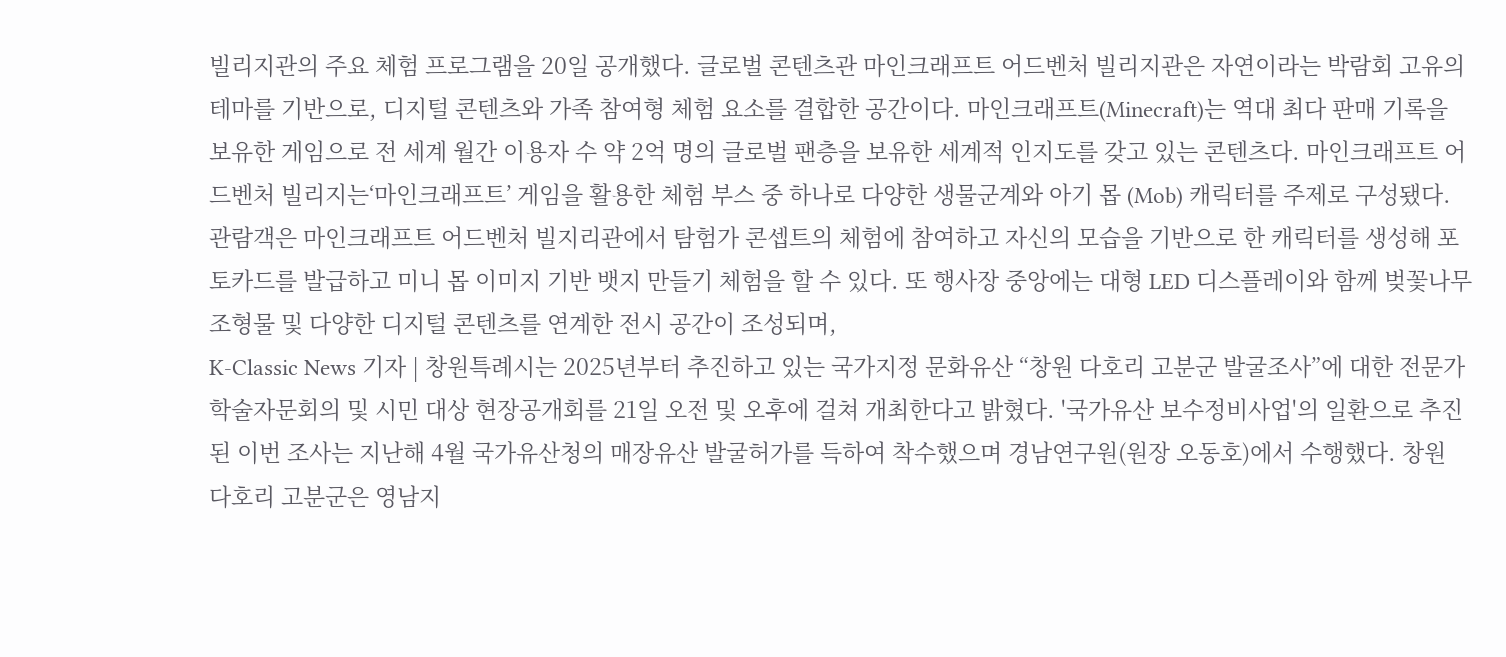빌리지관의 주요 체험 프로그램을 20일 공개했다. 글로벌 콘텐츠관 마인크래프트 어드벤처 빌리지관은 자연이라는 박람회 고유의 테마를 기반으로, 디지털 콘텐츠와 가족 참여형 체험 요소를 결합한 공간이다. 마인크래프트(Minecraft)는 역대 최다 판매 기록을 보유한 게임으로 전 세계 월간 이용자 수 약 2억 명의 글로벌 팬층을 보유한 세계적 인지도를 갖고 있는 콘텐츠다. 마인크래프트 어드벤처 빌리지는‘마인크래프트’ 게임을 활용한 체험 부스 중 하나로 다양한 생물군계와 아기 몹 (Mob) 캐릭터를 주제로 구성됐다. 관람객은 마인크래프트 어드벤처 빌지리관에서 탐험가 콘셉트의 체험에 참여하고 자신의 모습을 기반으로 한 캐릭터를 생성해 포토카드를 발급하고 미니 몹 이미지 기반 뱃지 만들기 체험을 할 수 있다. 또 행사장 중앙에는 대형 LED 디스플레이와 함께 벚꽃나무 조형물 및 다양한 디지털 콘텐츠를 연계한 전시 공간이 조성되며,
K-Classic News 기자 | 창원특례시는 2025년부터 추진하고 있는 국가지정 문화유산 “창원 다호리 고분군 발굴조사”에 대한 전문가 학술자문회의 및 시민 대상 현장공개회를 21일 오전 및 오후에 걸쳐 개최한다고 밝혔다. '국가유산 보수정비사업'의 일환으로 추진된 이번 조사는 지난해 4월 국가유산청의 매장유산 발굴허가를 득하여 착수했으며 경남연구원(원장 오동호)에서 수행했다. 창원 다호리 고분군은 영남지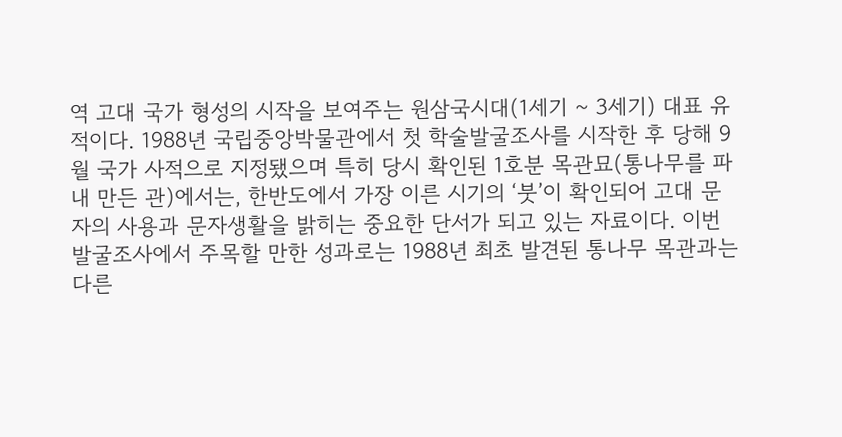역 고대 국가 형성의 시작을 보여주는 원삼국시대(1세기 ~ 3세기) 대표 유적이다. 1988년 국립중앙박물관에서 첫 학술발굴조사를 시작한 후 당해 9월 국가 사적으로 지정됐으며 특히 당시 확인된 1호분 목관묘(통나무를 파내 만든 관)에서는, 한반도에서 가장 이른 시기의 ‘붓’이 확인되어 고대 문자의 사용과 문자생활을 밝히는 중요한 단서가 되고 있는 자료이다. 이번 발굴조사에서 주목할 만한 성과로는 1988년 최초 발견된 통나무 목관과는 다른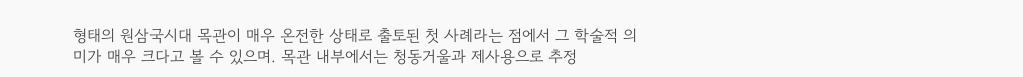형태의 원삼국시대 목관이 매우 온전한 상태로 출토된 첫 사례라는 점에서 그 학술적 의미가 매우 크다고 볼 수 있으며. 목관 내부에서는 청동거울과 제사용으로 추정